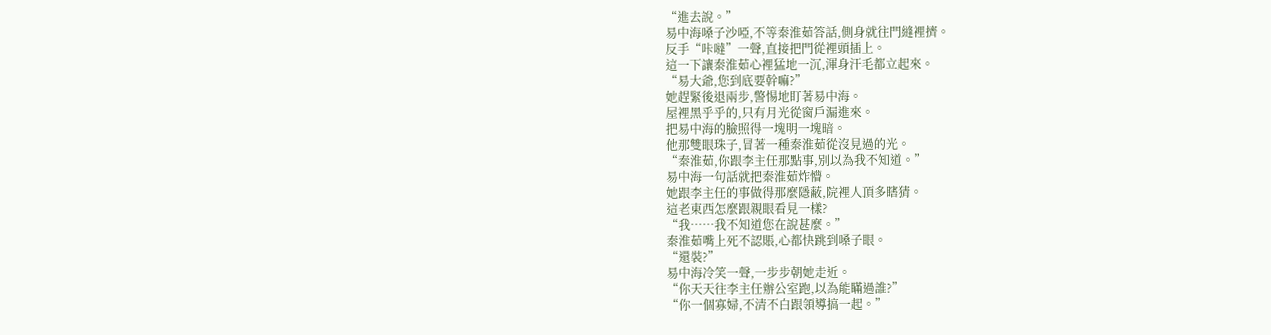“進去說。”
易中海嗓子沙啞,不等秦淮茹答話,側身就往門縫裡擠。
反手“咔噠”一聲,直接把門從裡頭插上。
這一下讓秦淮茹心裡猛地一沉,渾身汗毛都立起來。
“易大爺,您到底要幹嘛?”
她趕緊後退兩步,警惕地盯著易中海。
屋裡黑乎乎的,只有月光從窗戶漏進來。
把易中海的臉照得一塊明一塊暗。
他那雙眼珠子,冒著一種秦淮茹從沒見過的光。
“秦淮茹,你跟李主任那點事,別以為我不知道。”
易中海一句話就把秦淮茹炸懵。
她跟李主任的事做得那麼隱蔽,院裡人頂多瞎猜。
這老東西怎麼跟親眼看見一樣?
“我……我不知道您在說甚麼。”
秦淮茹嘴上死不認賬,心都快跳到嗓子眼。
“還裝?”
易中海冷笑一聲,一步步朝她走近。
“你天天往李主任辦公室跑,以為能瞞過誰?”
“你一個寡婦,不清不白跟領導搞一起。”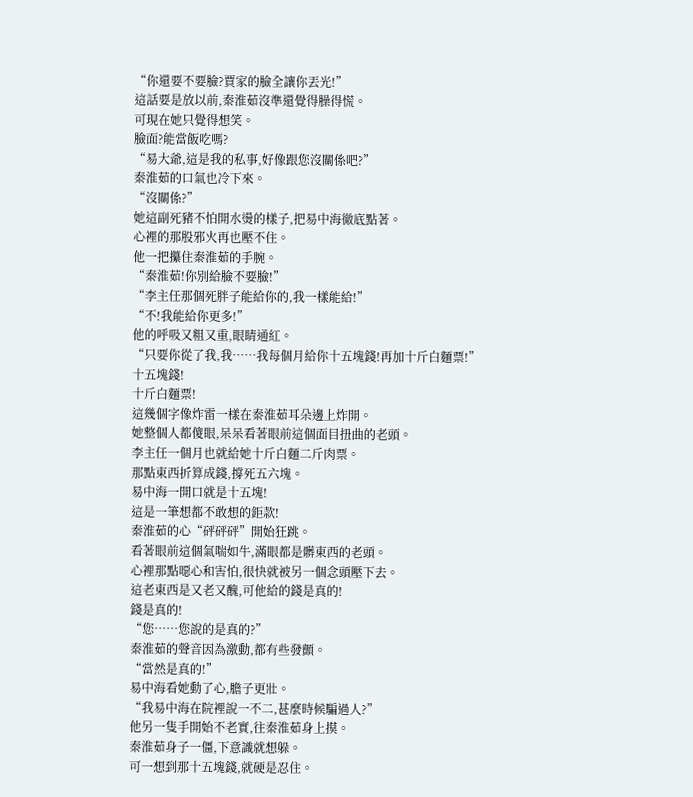“你還要不要臉?賈家的臉全讓你丟光!”
這話要是放以前,秦淮茹沒準還覺得臊得慌。
可現在她只覺得想笑。
臉面?能當飯吃嗎?
“易大爺,這是我的私事,好像跟您沒關係吧?”
秦淮茹的口氣也冷下來。
“沒關係?”
她這副死豬不怕開水燙的樣子,把易中海徹底點著。
心裡的那股邪火再也壓不住。
他一把攥住秦淮茹的手腕。
“秦淮茹!你別給臉不要臉!”
“李主任那個死胖子能給你的,我一樣能給!”
“不!我能給你更多!”
他的呼吸又粗又重,眼睛通紅。
“只要你從了我,我……我每個月給你十五塊錢!再加十斤白麵票!”
十五塊錢!
十斤白麵票!
這幾個字像炸雷一樣在秦淮茹耳朵邊上炸開。
她整個人都傻眼,呆呆看著眼前這個面目扭曲的老頭。
李主任一個月也就給她十斤白麵二斤肉票。
那點東西折算成錢,撐死五六塊。
易中海一開口就是十五塊!
這是一筆想都不敢想的鉅款!
秦淮茹的心“砰砰砰”開始狂跳。
看著眼前這個氣喘如牛,滿眼都是髒東西的老頭。
心裡那點噁心和害怕,很快就被另一個念頭壓下去。
這老東西是又老又醜,可他給的錢是真的!
錢是真的!
“您……您說的是真的?”
秦淮茹的聲音因為激動,都有些發顫。
“當然是真的!”
易中海看她動了心,膽子更壯。
“我易中海在院裡說一不二,甚麼時候騙過人?”
他另一隻手開始不老實,往秦淮茹身上摸。
秦淮茹身子一僵,下意識就想躲。
可一想到那十五塊錢,就硬是忍住。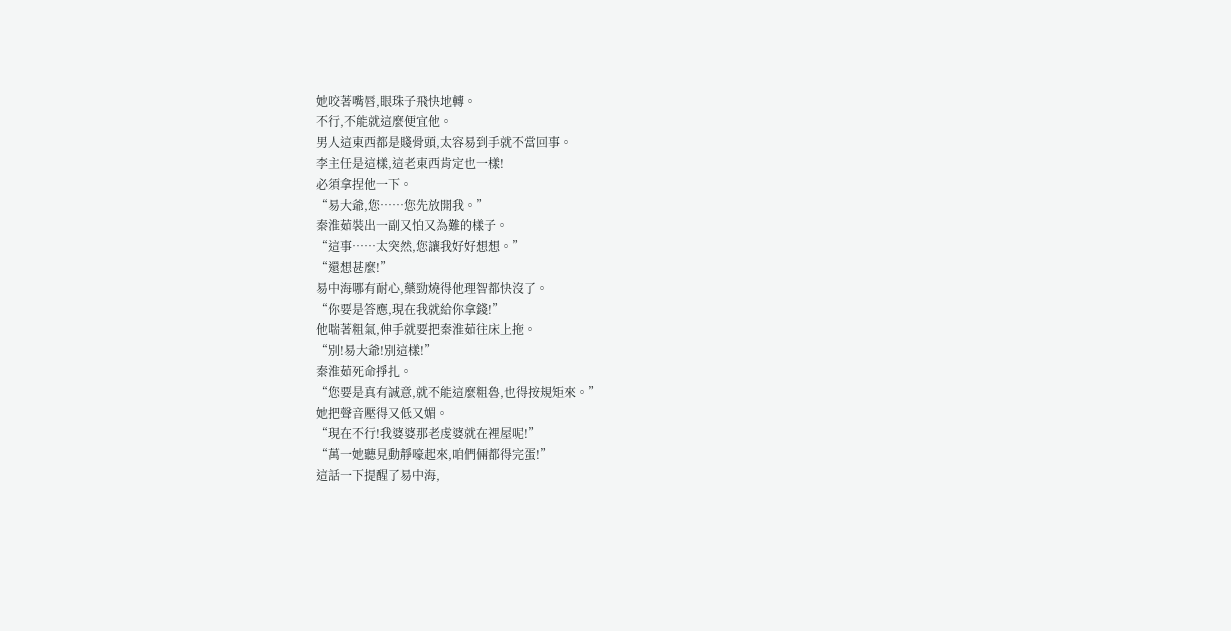她咬著嘴唇,眼珠子飛快地轉。
不行,不能就這麼便宜他。
男人這東西都是賤骨頭,太容易到手就不當回事。
李主任是這樣,這老東西肯定也一樣!
必須拿捏他一下。
“易大爺,您……您先放開我。”
秦淮茹裝出一副又怕又為難的樣子。
“這事……太突然,您讓我好好想想。”
“還想甚麼!”
易中海哪有耐心,藥勁燒得他理智都快沒了。
“你要是答應,現在我就給你拿錢!”
他喘著粗氣,伸手就要把秦淮茹往床上拖。
“別!易大爺!別這樣!”
秦淮茹死命掙扎。
“您要是真有誠意,就不能這麼粗魯,也得按規矩來。”
她把聲音壓得又低又媚。
“現在不行!我婆婆那老虔婆就在裡屋呢!”
“萬一她聽見動靜嚎起來,咱們倆都得完蛋!”
這話一下提醒了易中海,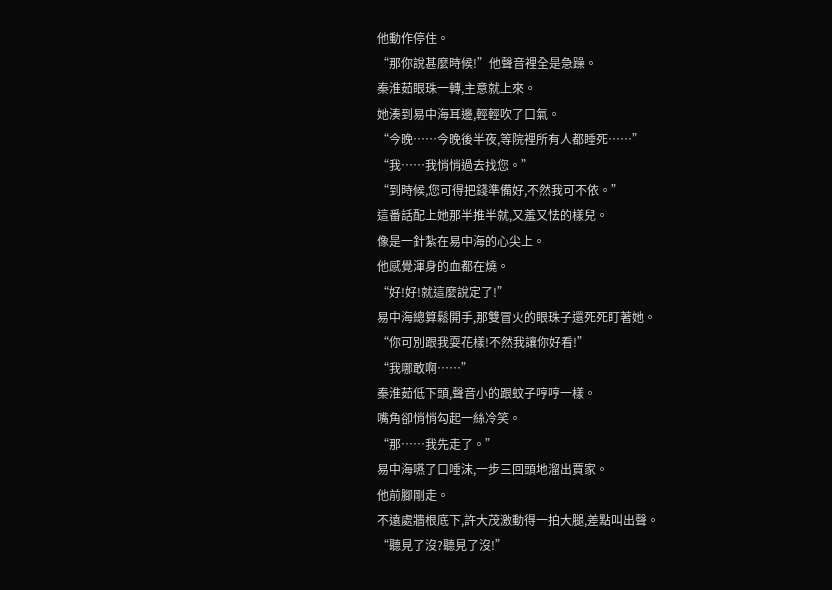他動作停住。
“那你說甚麼時候!”他聲音裡全是急躁。
秦淮茹眼珠一轉,主意就上來。
她湊到易中海耳邊,輕輕吹了口氣。
“今晚……今晚後半夜,等院裡所有人都睡死……”
“我……我悄悄過去找您。”
“到時候,您可得把錢準備好,不然我可不依。”
這番話配上她那半推半就,又羞又怯的樣兒。
像是一針紮在易中海的心尖上。
他感覺渾身的血都在燒。
“好!好!就這麼說定了!”
易中海總算鬆開手,那雙冒火的眼珠子還死死盯著她。
“你可別跟我耍花樣!不然我讓你好看!”
“我哪敢啊……”
秦淮茹低下頭,聲音小的跟蚊子哼哼一樣。
嘴角卻悄悄勾起一絲冷笑。
“那……我先走了。”
易中海嚥了口唾沫,一步三回頭地溜出賈家。
他前腳剛走。
不遠處牆根底下,許大茂激動得一拍大腿,差點叫出聲。
“聽見了沒?聽見了沒!”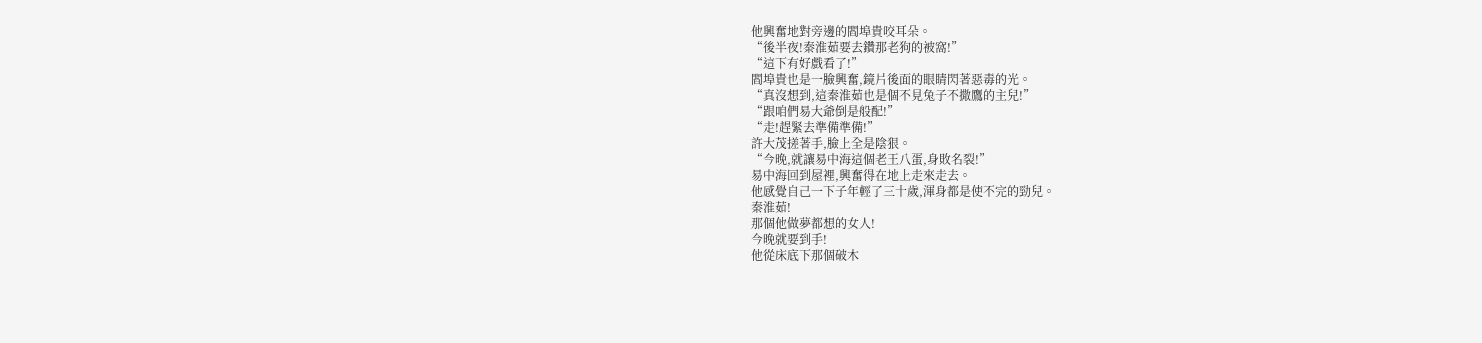他興奮地對旁邊的閻埠貴咬耳朵。
“後半夜!秦淮茹要去鑽那老狗的被窩!”
“這下有好戲看了!”
閻埠貴也是一臉興奮,鏡片後面的眼睛閃著惡毒的光。
“真沒想到,這秦淮茹也是個不見兔子不撒鷹的主兒!”
“跟咱們易大爺倒是般配!”
“走!趕緊去準備準備!”
許大茂搓著手,臉上全是陰狠。
“今晚,就讓易中海這個老王八蛋,身敗名裂!”
易中海回到屋裡,興奮得在地上走來走去。
他感覺自己一下子年輕了三十歲,渾身都是使不完的勁兒。
秦淮茹!
那個他做夢都想的女人!
今晚就要到手!
他從床底下那個破木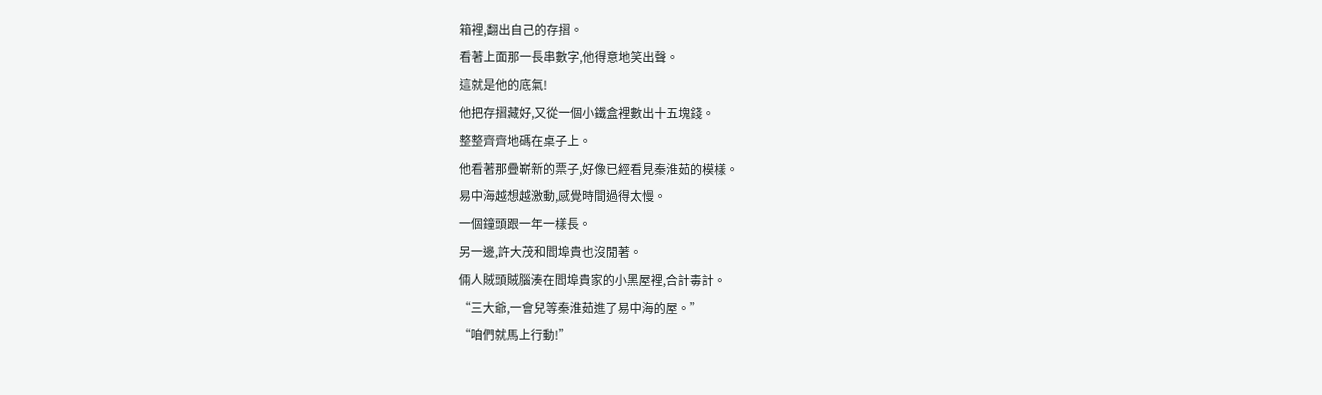箱裡,翻出自己的存摺。
看著上面那一長串數字,他得意地笑出聲。
這就是他的底氣!
他把存摺藏好,又從一個小鐵盒裡數出十五塊錢。
整整齊齊地碼在桌子上。
他看著那疊嶄新的票子,好像已經看見秦淮茹的模樣。
易中海越想越激動,感覺時間過得太慢。
一個鐘頭跟一年一樣長。
另一邊,許大茂和閻埠貴也沒閒著。
倆人賊頭賊腦湊在閻埠貴家的小黑屋裡,合計毒計。
“三大爺,一會兒等秦淮茹進了易中海的屋。”
“咱們就馬上行動!”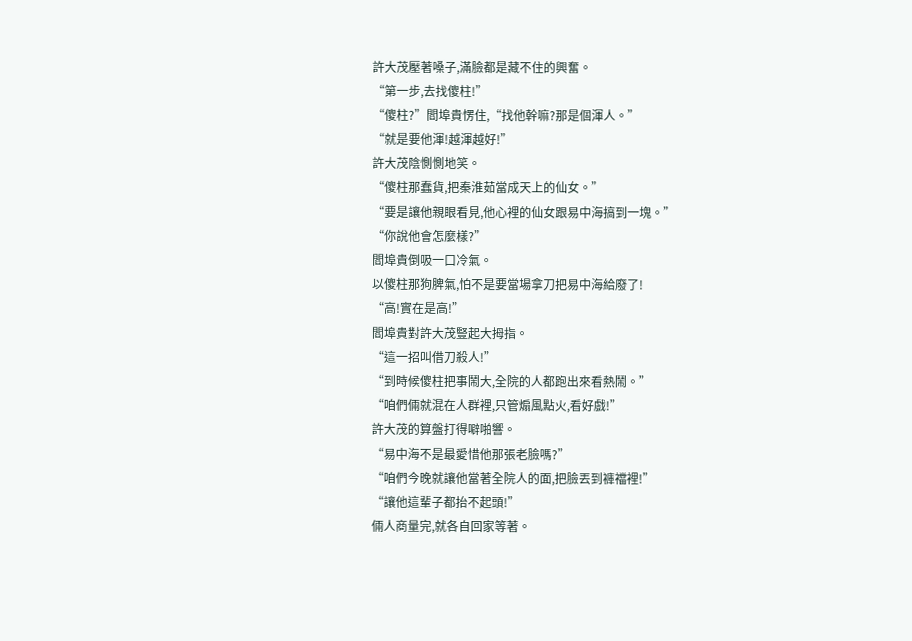許大茂壓著嗓子,滿臉都是藏不住的興奮。
“第一步,去找傻柱!”
“傻柱?”閻埠貴愣住,“找他幹嘛?那是個渾人。”
“就是要他渾!越渾越好!”
許大茂陰惻惻地笑。
“傻柱那蠢貨,把秦淮茹當成天上的仙女。”
“要是讓他親眼看見,他心裡的仙女跟易中海搞到一塊。”
“你說他會怎麼樣?”
閻埠貴倒吸一口冷氣。
以傻柱那狗脾氣,怕不是要當場拿刀把易中海給廢了!
“高!實在是高!”
閻埠貴對許大茂豎起大拇指。
“這一招叫借刀殺人!”
“到時候傻柱把事鬧大,全院的人都跑出來看熱鬧。”
“咱們倆就混在人群裡,只管煽風點火,看好戲!”
許大茂的算盤打得噼啪響。
“易中海不是最愛惜他那張老臉嗎?”
“咱們今晚就讓他當著全院人的面,把臉丟到褲襠裡!”
“讓他這輩子都抬不起頭!”
倆人商量完,就各自回家等著。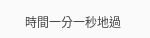時間一分一秒地過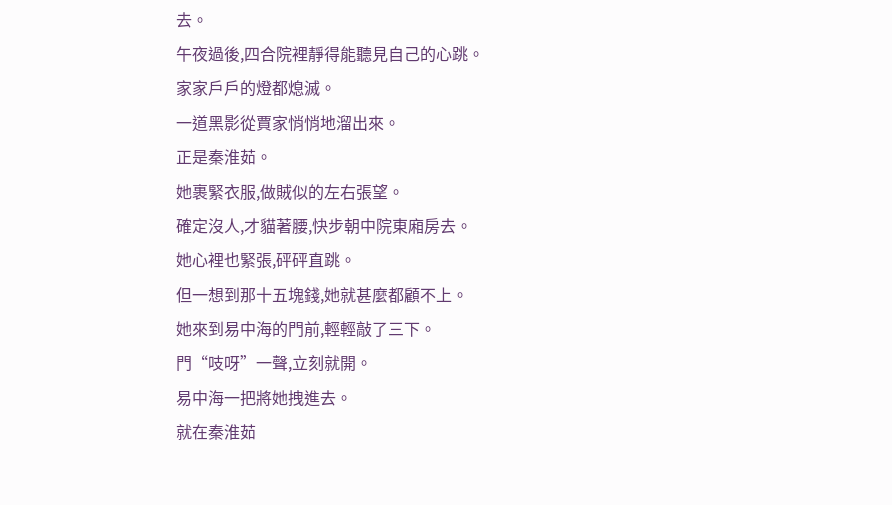去。
午夜過後,四合院裡靜得能聽見自己的心跳。
家家戶戶的燈都熄滅。
一道黑影從賈家悄悄地溜出來。
正是秦淮茹。
她裹緊衣服,做賊似的左右張望。
確定沒人,才貓著腰,快步朝中院東廂房去。
她心裡也緊張,砰砰直跳。
但一想到那十五塊錢,她就甚麼都顧不上。
她來到易中海的門前,輕輕敲了三下。
門“吱呀”一聲,立刻就開。
易中海一把將她拽進去。
就在秦淮茹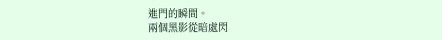進門的瞬間。
兩個黑影從暗處閃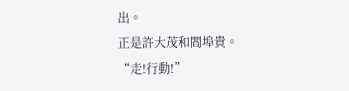出。
正是許大茂和閻埠貴。
“走!行動!”